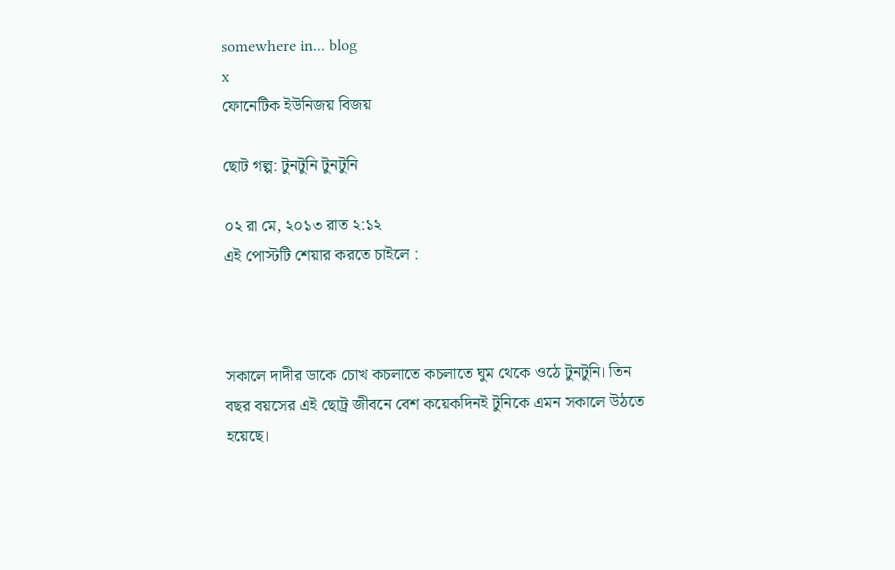somewhere in... blog
x
ফোনেটিক ইউনিজয় বিজয়

ছোট গল্প: টুনটুনি টুনটুনি

০২ রা মে, ২০১৩ রাত ২:১২
এই পোস্টটি শেয়ার করতে চাইলে :



সকালে দাদীর ডাকে চোখ কচলাতে কচলাতে ঘুম থেকে ওঠে টুনটুনি। তিন বছর বয়সের এই ছোট্র জীবনে বেশ কয়েকদিনই টুনিকে এমন সকালে উঠতে হয়েছে।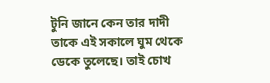টুনি জানে কেন তার দাদী তাকে এই সকালে ঘুম থেকে ডেকে তুলেছে। তাই চোখ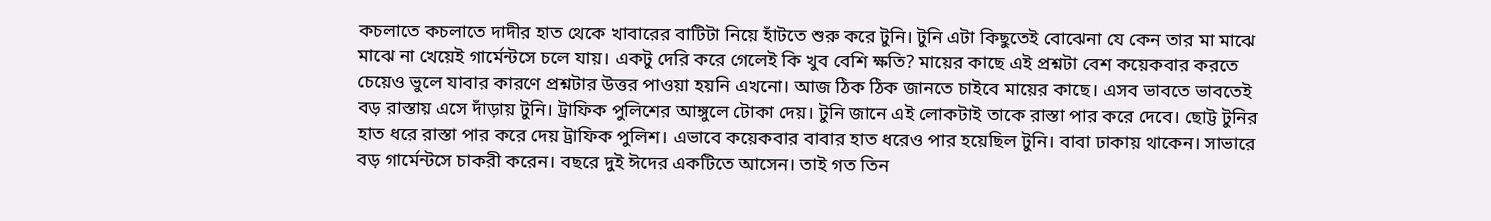কচলাতে কচলাতে দাদীর হাত থেকে খাবারের বাটিটা নিয়ে হাঁটতে শুরু করে টুনি। টুনি এটা কিছুতেই বোঝেনা যে কেন তার মা মাঝে মাঝে না খেয়েই গার্মেন্টসে চলে যায়। একটু দেরি করে গেলেই কি খুব বেশি ক্ষতি? মায়ের কাছে এই প্রশ্নটা বেশ কয়েকবার করতে চেয়েও ভুলে যাবার কারণে প্রশ্নটার উত্তর পাওয়া হয়নি এখনো। আজ ঠিক ঠিক জানতে চাইবে মায়ের কাছে। এসব ভাবতে ভাবতেই বড় রাস্তায় এসে দাঁড়ায় টুনি। ট্রাফিক পুলিশের আঙ্গুলে টোকা দেয়। টুনি জানে এই লোকটাই তাকে রাস্তা পার করে দেবে। ছোট্ট টুনির হাত ধরে রাস্তা পার করে দেয় ট্রাফিক পুলিশ। এভাবে কয়েকবার বাবার হাত ধরেও পার হয়েছিল টুনি। বাবা ঢাকায় থাকেন। সাভারে বড় গার্মেন্টসে চাকরী করেন। বছরে দুই ঈদের একটিতে আসেন। তাই গত তিন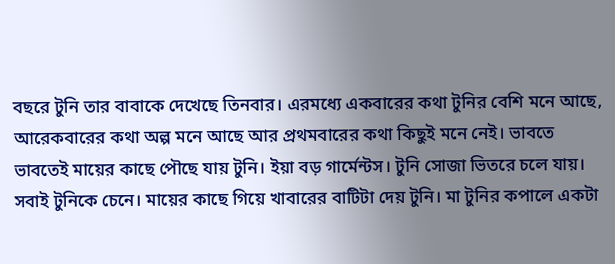বছরে টুনি তার বাবাকে দেখেছে তিনবার। এরমধ্যে একবারের কথা টুনির বেশি মনে আছে, আরেকবারের কথা অল্প মনে আছে আর প্রথমবারের কথা কিছুই মনে নেই। ভাবতে ভাবতেই মায়ের কাছে পৌছে যায় টুনি। ইয়া বড় গার্মেন্টস। টুনি সোজা ভিতরে চলে যায়। সবাই টুনিকে চেনে। মায়ের কাছে গিয়ে খাবারের বাটিটা দেয় টুনি। মা টুনির কপালে একটা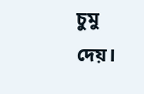চুমু দেয়।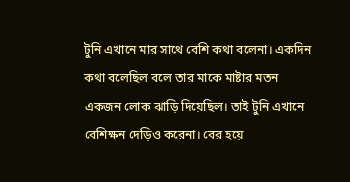টুনি এখানে মার সাথে বেশি কথা বলেনা। একদিন কথা বলেছিল বলে তার মাকে মাষ্টার মতন একজন লোক ঝাড়ি দিয়েছিল। তাই টুনি এখানে বেশিক্ষন দেড়িও করেনা। বের হয়ে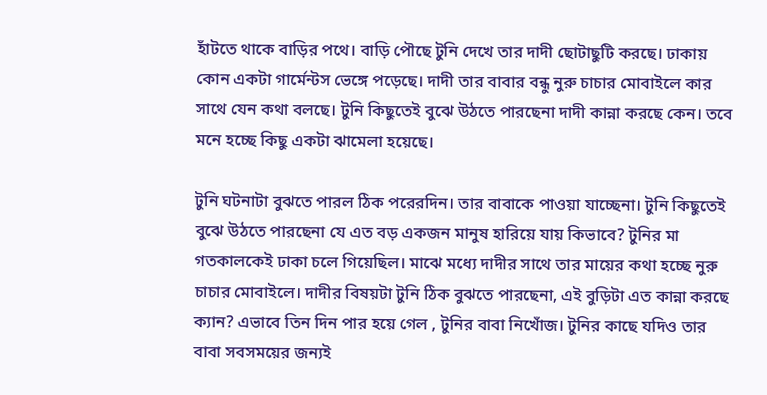হাঁটতে থাকে বাড়ির পথে। বাড়ি পৌছে টুনি দেখে তার দাদী ছোটাছুটি করছে। ঢাকায় কোন একটা গার্মেন্টস ভেঙ্গে পড়েছে। দাদী তার বাবার বন্ধু নুরু চাচার মোবাইলে কার সাথে যেন কথা বলছে। টুনি কিছুতেই বুঝে উঠতে পারছেনা দাদী কান্না করছে কেন। তবে মনে হচ্ছে কিছু একটা ঝামেলা হয়েছে।

টুনি ঘটনাটা বুঝতে পারল ঠিক পরেরদিন। তার বাবাকে পাওয়া যাচ্ছেনা। টুনি কিছুতেই বুঝে উঠতে পারছেনা যে এত বড় একজন মানুষ হারিয়ে যায় কিভাবে? টুনির মা গতকালকেই ঢাকা চলে গিয়েছিল। মাঝে মধ্যে দাদীর সাথে তার মায়ের কথা হচ্ছে নুরু চাচার মোবাইলে। দাদীর বিষয়টা টুনি ঠিক বুঝতে পারছেনা, এই বুড়িটা এত কান্না করছে ক্যান? এভাবে তিন দিন পার হয়ে গেল , টুনির বাবা নিখোঁজ। টুনির কাছে যদিও তার বাবা সবসময়ের জন্যই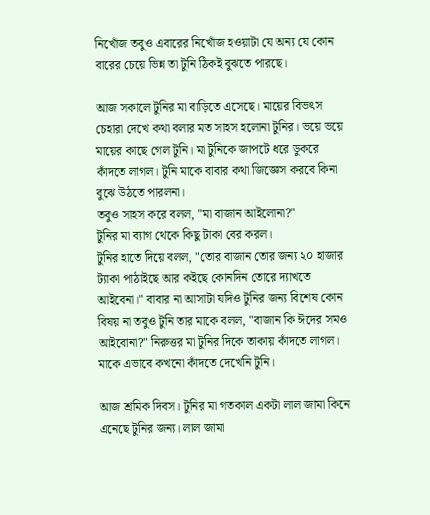নিখোঁজ তবুও এবারের নিখোঁজ হওয়াটা যে অন্য যে কোন বারের চেয়ে ভিন্ন তা টুনি ঠিকই বুঝতে পারছে।

আজ সকালে টুনির মা বাড়িতে এসেছে। মায়ের বিভৎস চেহারা দেখে কথা বলার মত সাহস হলোনা টুনির। ভয়ে ভয়ে মায়ের কাছে গেল টুনি। মা টুনিকে জাপটে ধরে ডুকরে কাঁদতে লাগল। টুনি মাকে বাবার কথা জিজ্ঞেস করবে কিনা বুঝে উঠতে পারলনা।
তবুও সাহস করে বলল, "মা বাজান আইলোনা?"
টুনির মা ব্যাগ থেকে কিছু টাকা বের করল।
টুনির হাতে দিয়ে বলল, "তোর বাজান তোর জন্য ২০ হাজার ট্যাকা পাঠাইছে আর কইছে কোনদিন তোরে দ্যাখতে আইবেনা।" বাবার না আসাটা যদিও টুনির জন্য বিশেষ কোন বিষয় না তবুও টুনি তার মাকে বলল, "বাজান কি ঈদের সমও আইবোনা?" নিরুত্তর মা টুনির দিকে তাকায় কাঁদতে লাগল। মাকে এভাবে কখনো কাঁদতে দেখেনি টুনি।

আজ শ্রমিক দিবস। টুনির মা গতকাল একটা লাল জামা কিনে এনেছে টুনির জন্য। লাল জামা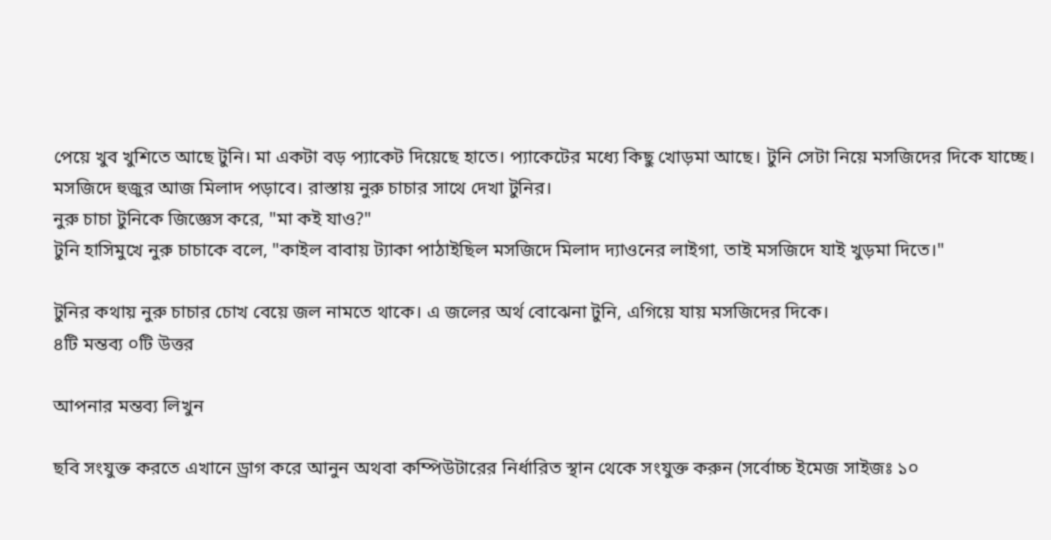পেয়ে খুব খুশিতে আছে টুনি। মা একটা বড় প্যাকেট দিয়েছে হাতে। প্যাকেটের মধ্যে কিছু খোড়মা আছে। টুনি সেটা নিয়ে মসজিদের দিকে যাচ্ছে। মসজিদে হুজুর আজ মিলাদ পড়াবে। রাস্তায় নুরু চাচার সাথে দেখা টুনির।
নুরু চাচা টুনিকে জিজ্ঞেস করে, "মা কই যাও?"
টুনি হাসিমুখে নুরু চাচাকে বলে, "কাইল বাবায় ট্যাকা পাঠাইছিল মসজিদে মিলাদ দ্যাওনের লাইগা, তাই মসজিদে যাই খুড়মা দিতে।"

টুনির কথায় নুরু চাচার চোখ বেয়ে জল নামতে থাকে। এ জলের অর্থ বোঝেনা টুনি, এগিয়ে যায় মসজিদের দিকে।
৪টি মন্তব্য ০টি উত্তর

আপনার মন্তব্য লিখুন

ছবি সংযুক্ত করতে এখানে ড্রাগ করে আনুন অথবা কম্পিউটারের নির্ধারিত স্থান থেকে সংযুক্ত করুন (সর্বোচ্চ ইমেজ সাইজঃ ১০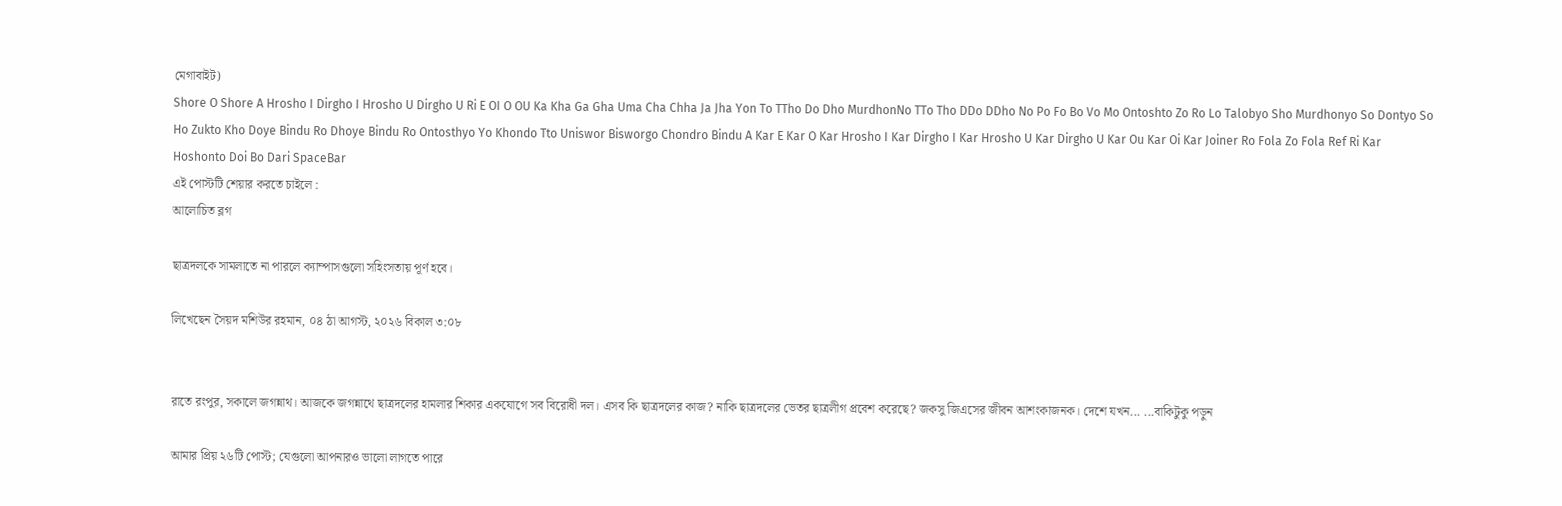মেগাবাইট)
Shore O Shore A Hrosho I Dirgho I Hrosho U Dirgho U Ri E OI O OU Ka Kha Ga Gha Uma Cha Chha Ja Jha Yon To TTho Do Dho MurdhonNo TTo Tho DDo DDho No Po Fo Bo Vo Mo Ontoshto Zo Ro Lo Talobyo Sho Murdhonyo So Dontyo So Ho Zukto Kho Doye Bindu Ro Dhoye Bindu Ro Ontosthyo Yo Khondo Tto Uniswor Bisworgo Chondro Bindu A Kar E Kar O Kar Hrosho I Kar Dirgho I Kar Hrosho U Kar Dirgho U Kar Ou Kar Oi Kar Joiner Ro Fola Zo Fola Ref Ri Kar Hoshonto Doi Bo Dari SpaceBar
এই পোস্টটি শেয়ার করতে চাইলে :
আলোচিত ব্লগ

ছাত্রদলকে সামলাতে না পারলে ক্যাম্পাসগুলো সহিংসতায় পূর্ণ হবে।

লিখেছেন সৈয়দ মশিউর রহমান, ০৪ ঠা আগস্ট, ২০২৬ বিকাল ৩:০৮


রাতে রংপুর, সকালে জগন্নাথ। আজকে জগন্নাথে ছাত্রদলের হামলার শিকার একযোগে সব বিরোধী দল। এসব কি ছাত্রদলের কাজ? নাকি ছাত্রদলের ভেতর ছাত্রলীগ প্রবেশ করেছে? জকসু জিএসের জীবন আশংকাজনক। দেশে যখন... ...বাকিটুকু পড়ুন

আমার প্রিয় ২৬টি পোস্ট; যেগুলো আপনারও ভালো লাগতে পারে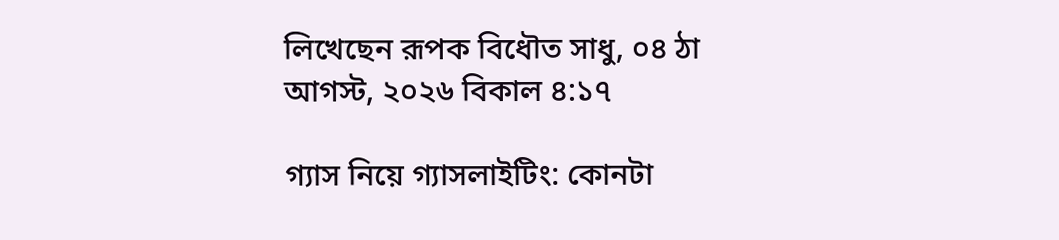লিখেছেন রূপক বিধৌত সাধু, ০৪ ঠা আগস্ট, ২০২৬ বিকাল ৪:১৭

গ্যাস নিয়ে গ্যাসলাইটিং: কোনটা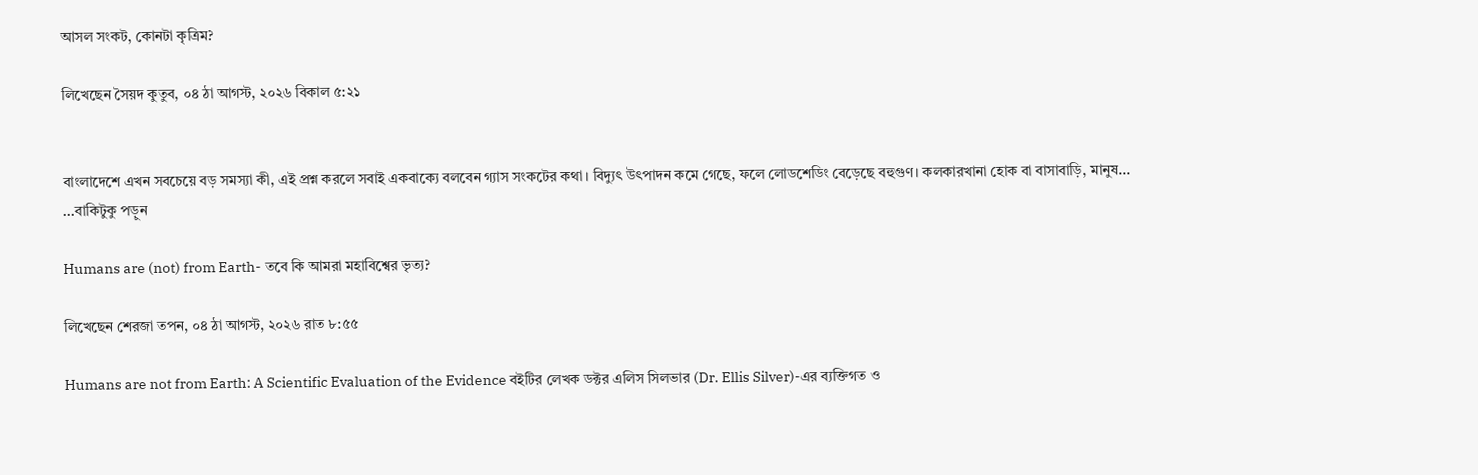আসল সংকট, কোনটা কৃত্রিম?

লিখেছেন সৈয়দ কুতুব, ০৪ ঠা আগস্ট, ২০২৬ বিকাল ৫:২১


বাংলাদেশে এখন সবচেয়ে বড় সমস্যা কী, এই প্রশ্ন করলে সবাই একবাক্যে বলবেন গ্যাস সংকটের কথা। বিদ্যুৎ উৎপাদন কমে গেছে, ফলে লোডশেডিং বেড়েছে বহুগুণ। কলকারখানা হোক বা বাসাবাড়ি, মানুষ... ...বাকিটুকু পড়ুন

Humans are (not) from Earth- তবে কি আমরা মহাবিশ্বের ভৃত্য?

লিখেছেন শেরজা তপন, ০৪ ঠা আগস্ট, ২০২৬ রাত ৮:৫৫

Humans are not from Earth: A Scientific Evaluation of the Evidence বইটির লেখক ডক্টর এলিস সিলভার (Dr. Ellis Silver)-এর ব্যক্তিগত ও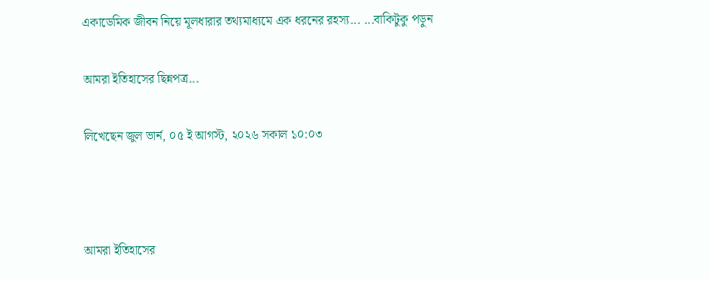একাডেমিক জীবন নিয়ে মূলধারার তথ্যমাধ্যমে এক ধরনের রহস্য... ...বাকিটুকু পড়ুন

আমরা ইতিহাসের ছিন্নপত্র...

লিখেছেন জুল ভার্ন, ০৫ ই আগস্ট, ২০২৬ সকাল ১০:০৩



আমরা ইতিহাসের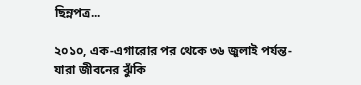ছিন্নপত্র...

২০১০, এক-এগারোর পর থেকে ৩৬ জুলাই পর্যন্ত- যারা জীবনের ঝুঁকি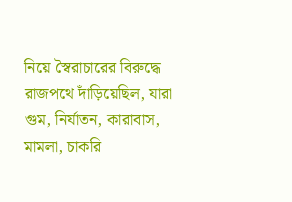নিয়ে স্বৈরাচারের বিরুদ্ধে রাজপথে দাঁড়িয়েছিল, যারা গুম, নির্যাতন, কারাবাস, মামলা, চাকরি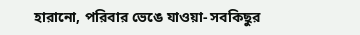হারানো, পরিবার ভেঙে যাওয়া- সবকিছুর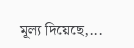মূল্য দিয়েছে,...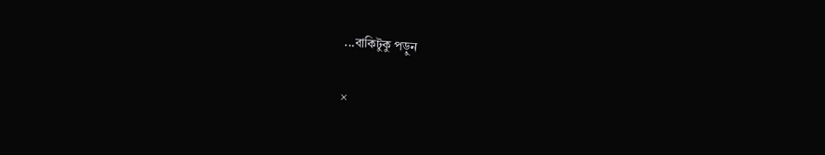...বাকিটুকু পড়ুন

×